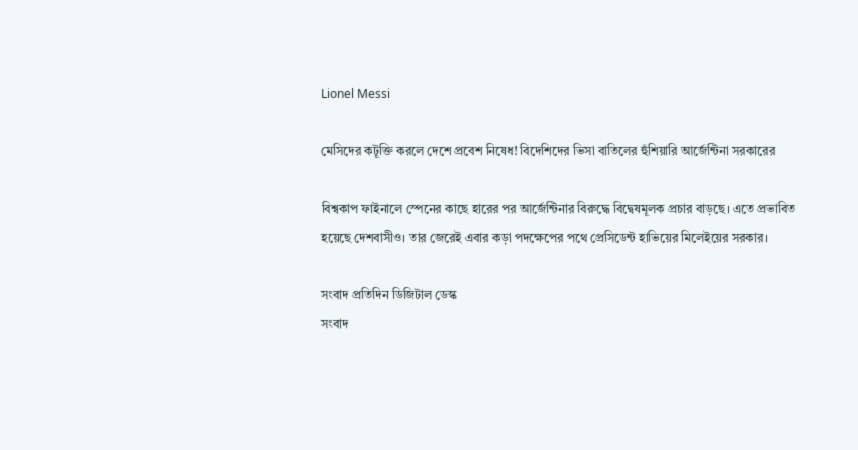Lionel Messi

মেসিদের কটূক্তি করলে দেশে প্রবেশ নিষেধ! বিদেশিদের ভিসা বাতিলের হুঁশিয়ারি আর্জেন্টিনা সরকারের

বিশ্বকাপ ফাইনালে স্পেনের কাছে হারের পর আর্জেন্টিনার বিরুদ্ধে বিদ্বেষমূলক প্রচার বাড়ছে। এতে প্রভাবিত হয়েছে দেশবাসীও। তার জেরেই এবার কড়া পদক্ষেপের পথে প্রেসিডেন্ট হাভিয়ের মিলেইয়ের সরকার।

সংবাদ প্রতিদিন ডিজিটাল ডেস্ক
সংবাদ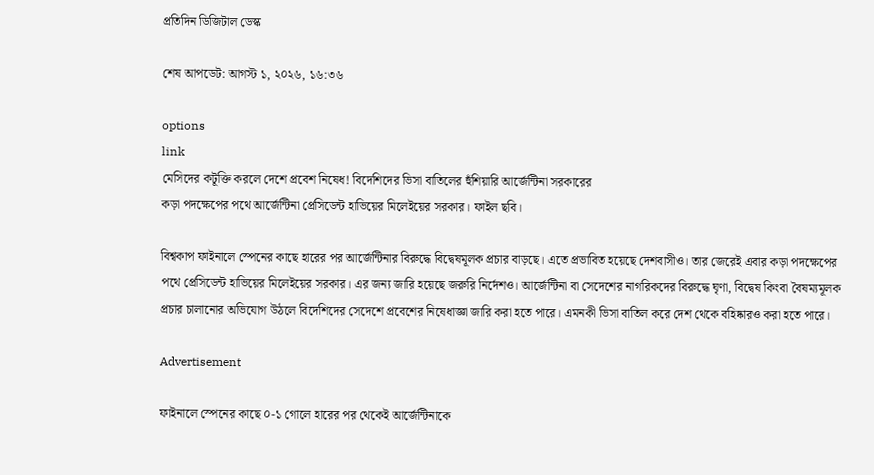প্রতিদিন ডিজিটাল ডেস্ক

শেষ আপডেট: আগস্ট ১, ২০২৬, ১৬:৩৬

options
link
মেসিদের কটূক্তি করলে দেশে প্রবেশ নিষেধ! বিদেশিদের ভিসা বাতিলের হুঁশিয়ারি আর্জেন্টিনা সরকারের
কড়া পদক্ষেপের পথে আর্জেন্টিনা প্রেসিডেন্ট হাভিয়ের মিলেইয়ের সরকার। ফাইল ছবি।

বিশ্বকাপ ফাইনালে স্পেনের কাছে হারের পর আর্জেন্টিনার বিরুদ্ধে বিদ্বেষমূলক প্রচার বাড়ছে। এতে প্রভাবিত হয়েছে দেশবাসীও। তার জেরেই এবার কড়া পদক্ষেপের পথে প্রেসিডেন্ট হাভিয়ের মিলেইয়ের সরকার। এর জন্য জারি হয়েছে জরুরি নির্দেশও। আর্জেন্টিনা বা সেদেশের নাগরিকদের বিরুদ্ধে ঘৃণা, বিদ্বেষ কিংবা বৈষম্যমূলক প্রচার চালানোর অভিযোগ উঠলে বিদেশিদের সেদেশে প্রবেশের নিষেধাজ্ঞা জারি করা হতে পারে। এমনকী ভিসা বাতিল করে দেশ থেকে বহিষ্কারও করা হতে পারে।

Advertisement

ফাইনালে স্পেনের কাছে ০-১ গোলে হারের পর থেকেই আর্জেন্টিনাকে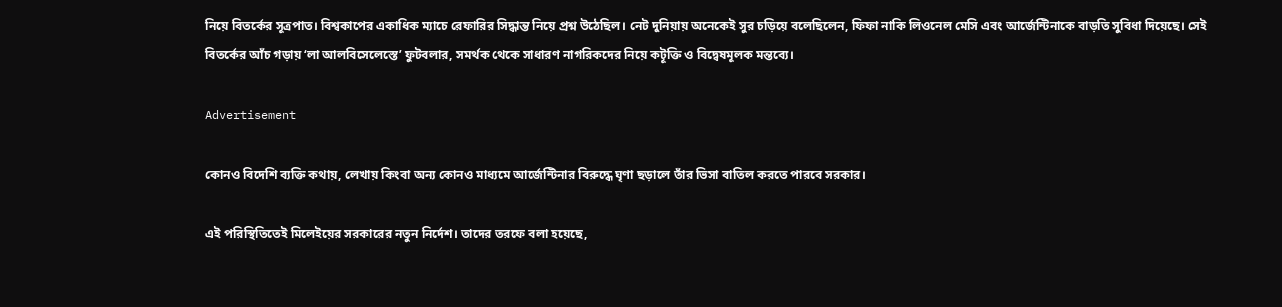নিয়ে বিতর্কের সূত্রপাত। বিশ্বকাপের একাধিক ম্যাচে রেফারির সিদ্ধান্ত নিয়ে প্রশ্ন উঠেছিল। নেট দুনিয়ায় অনেকেই সুর চড়িয়ে বলেছিলেন, ফিফা নাকি লিওনেল মেসি এবং আর্জেন্টিনাকে বাড়তি সুবিধা দিয়েছে। সেই বিতর্কের আঁচ গড়ায় ‘লা আলবিসেলেস্তে’ ফুটবলার, সমর্থক থেকে সাধারণ নাগরিকদের নিয়ে কটূক্তি ও বিদ্বেষমূলক মন্তব্যে।

Advertisement

কোনও বিদেশি ব্যক্তি কথায়, লেখায় কিংবা অন্য কোনও মাধ্যমে আর্জেন্টিনার বিরুদ্ধে ঘৃণা ছড়ালে তাঁর ভিসা বাতিল করতে পারবে সরকার।

এই পরিস্থিতিতেই মিলেইয়ের সরকারের নতুন নির্দেশ। তাদের তরফে বলা হয়েছে,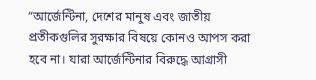“আর্জেন্টিনা, দেশের মানুষ এবং জাতীয় প্রতীকগুলির সুরক্ষার বিষয়ে কোনও আপস করা হবে না। যারা আর্জেন্টিনার বিরুদ্ধে আগ্রাসী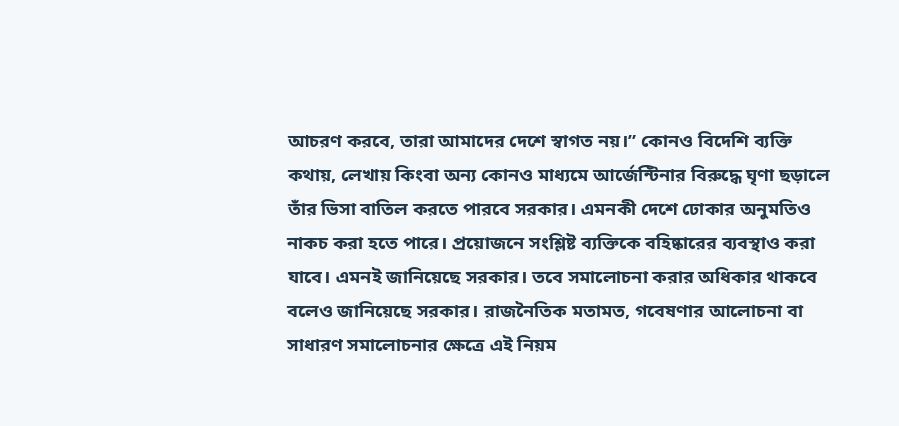আচরণ করবে, তারা আমাদের দেশে স্বাগত নয়।” কোনও বিদেশি ব্যক্তি কথায়, লেখায় কিংবা অন্য কোনও মাধ্যমে আর্জেন্টিনার বিরুদ্ধে ঘৃণা ছড়ালে তাঁর ভিসা বাতিল করতে পারবে সরকার। এমনকী দেশে ঢোকার অনুমতিও নাকচ করা হতে পারে। প্রয়োজনে সংশ্লিষ্ট ব্যক্তিকে বহিষ্কারের ব্যবস্থাও করা যাবে। এমনই জানিয়েছে সরকার। তবে সমালোচনা করার অধিকার থাকবে বলেও জানিয়েছে সরকার। রাজনৈতিক মতামত, গবেষণার আলোচনা বা সাধারণ সমালোচনার ক্ষেত্রে এই নিয়ম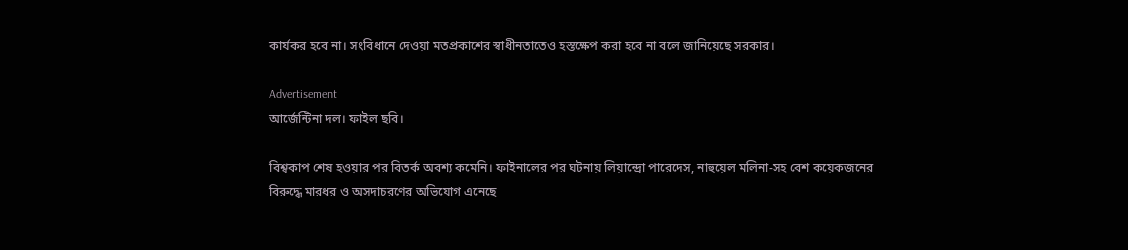কার্যকর হবে না। সংবিধানে দেওয়া মতপ্রকাশের স্বাধীনতাতেও হস্তক্ষেপ করা হবে না বলে জানিয়েছে সরকার।

Advertisement
আর্জেন্টিনা দল। ফাইল ছবি।

বিশ্বকাপ শেষ হওয়ার পর বিতর্ক অবশ্য কমেনি। ফাইনালের পর ঘটনায় লিয়ান্দ্রো পারেদেস, নাহুয়েল মলিনা-সহ বেশ কয়েকজনের বিরুদ্ধে মারধর ও অসদাচরণের অভিযোগ এনেছে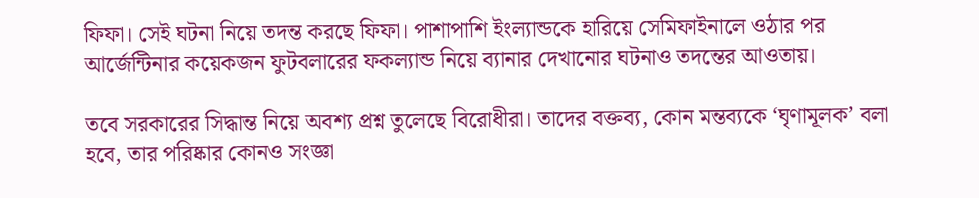ফিফা। সেই ঘটনা নিয়ে তদন্ত করছে ফিফা। পাশাপাশি ইংল্যান্ডকে হারিয়ে সেমিফাইনালে ওঠার পর আর্জেন্টিনার কয়েকজন ফুটবলারের ফকল্যান্ড নিয়ে ব্যানার দেখানোর ঘটনাও তদন্তের আওতায়।

তবে সরকারের সিদ্ধান্ত নিয়ে অবশ্য প্রশ্ন তুলেছে বিরোধীরা। তাদের বক্তব্য, কোন মন্তব্যকে ‘ঘৃণামূলক’ বলা হবে, তার পরিষ্কার কোনও সংজ্ঞা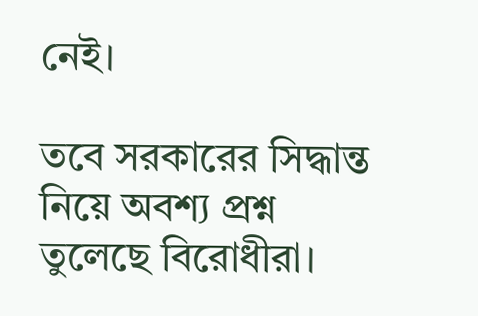নেই।

তবে সরকারের সিদ্ধান্ত নিয়ে অবশ্য প্রশ্ন তুলেছে বিরোধীরা।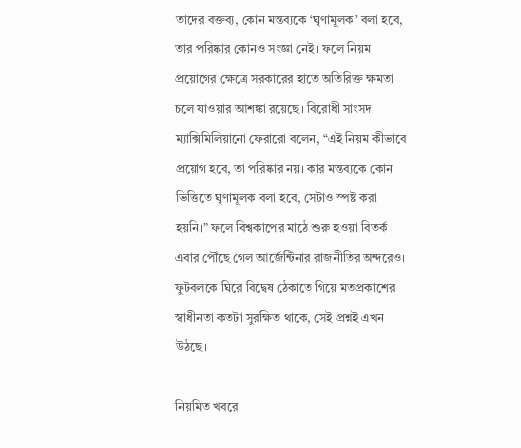তাদের বক্তব্য, কোন মন্তব্যকে ‘ঘৃণামূলক’ বলা হবে, তার পরিষ্কার কোনও সংজ্ঞা নেই। ফলে নিয়ম প্রয়োগের ক্ষেত্রে সরকারের হাতে অতিরিক্ত ক্ষমতা চলে যাওয়ার আশঙ্কা রয়েছে। বিরোধী সাংসদ ম্যাক্সিমিলিয়ানো ফেরারো বলেন, “এই নিয়ম কীভাবে প্রয়োগ হবে, তা পরিষ্কার নয়। কার মন্তব্যকে কোন ভিত্তিতে ঘৃণামূলক বলা হবে, সেটাও স্পষ্ট করা হয়নি।” ফলে বিশ্বকাপের মাঠে শুরু হওয়া বিতর্ক এবার পৌঁছে গেল আর্জেন্টিনার রাজনীতির অন্দরেও। ফুটবলকে ঘিরে বিদ্বেষ ঠেকাতে গিয়ে মতপ্রকাশের স্বাধীনতা কতটা সুরক্ষিত থাকে, সেই প্রশ্নই এখন উঠছে।

নিয়মিত খবরে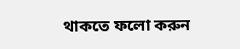থাকতে ফলো করুন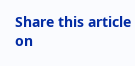Share this article on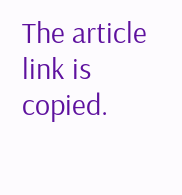The article link is copied.